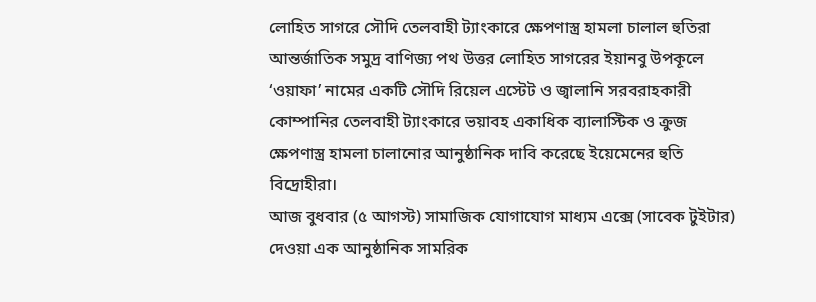লোহিত সাগরে সৌদি তেলবাহী ট্যাংকারে ক্ষেপণাস্ত্র হামলা চালাল হুতিরা
আন্তর্জাতিক সমুদ্র বাণিজ্য পথ উত্তর লোহিত সাগরের ইয়ানবু উপকূলে ‘ওয়াফা’ নামের একটি সৌদি রিয়েল এস্টেট ও জ্বালানি সরবরাহকারী কোম্পানির তেলবাহী ট্যাংকারে ভয়াবহ একাধিক ব্যালাস্টিক ও ক্রুজ ক্ষেপণাস্ত্র হামলা চালানোর আনুষ্ঠানিক দাবি করেছে ইয়েমেনের হুতি বিদ্রোহীরা।
আজ বুধবার (৫ আগস্ট) সামাজিক যোগাযোগ মাধ্যম এক্সে (সাবেক টুইটার) দেওয়া এক আনুষ্ঠানিক সামরিক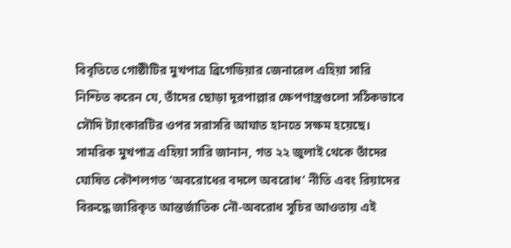বিবৃতিতে গোষ্ঠীটির মুখপাত্র ব্রিগেডিয়ার জেনারেল এহিয়া সারি নিশ্চিত করেন যে, তাঁদের ছোড়া দূরপাল্লার ক্ষেপণাস্ত্রগুলো সঠিকভাবে সৌদি ট্যাংকারটির ওপর সরাসরি আঘাত হানতে সক্ষম হয়েছে।
সামরিক মুখপাত্র এহিয়া সারি জানান, গত ২২ জুলাই থেকে তাঁদের ঘোষিত কৌশলগত ‘অবরোধের বদলে অবরোধ’ নীতি এবং রিয়াদের বিরুদ্ধে জারিকৃত আন্তর্জাতিক নৌ-অবরোধ সূচির আওতায় এই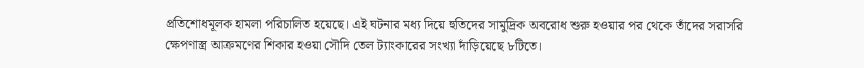প্রতিশোধমূলক হামলা পরিচালিত হয়েছে। এই ঘটনার মধ্য দিয়ে হুতিদের সামুদ্রিক অবরোধ শুরু হওয়ার পর থেকে তাঁদের সরাসরি ক্ষেপণাস্ত্র আক্রমণের শিকার হওয়া সৌদি তেল ট্যাংকারের সংখ্যা দাঁড়িয়েছে ৮টিতে।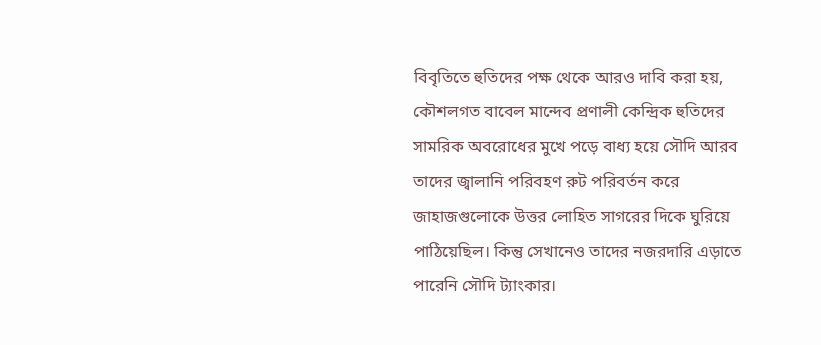বিবৃতিতে হুতিদের পক্ষ থেকে আরও দাবি করা হয়, কৌশলগত বাবেল মান্দেব প্রণালী কেন্দ্রিক হুতিদের সামরিক অবরোধের মুখে পড়ে বাধ্য হয়ে সৌদি আরব তাদের জ্বালানি পরিবহণ রুট পরিবর্তন করে জাহাজগুলোকে উত্তর লোহিত সাগরের দিকে ঘুরিয়ে পাঠিয়েছিল। কিন্তু সেখানেও তাদের নজরদারি এড়াতে পারেনি সৌদি ট্যাংকার।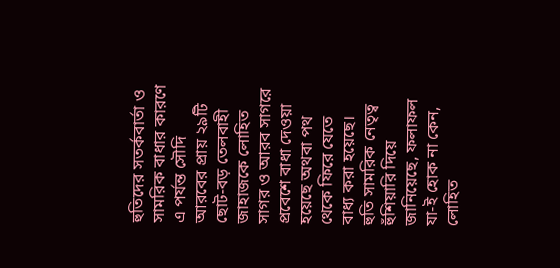হুতিদের সতর্কবার্তা ও সামরিক বাধার কারণে এ পর্যন্ত সৌদি আরবের প্রায় ২৯টি ছোট-বড় তেলবাহী জাহাজকে লোহিত সাগর ও আরব সাগরে প্রবেশে বাধা দেওয়া হয়েছে অথবা পথ থেকে ফিরে যেতে বাধ্য করা হয়েছে।
হুতি সামরিক নেতৃত্ব হুঁশিয়ারি দিয়ে জানিয়েছে, ফলাফল যা-ই হোক না কেন, লোহিত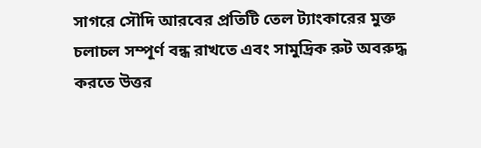সাগরে সৌদি আরবের প্রতিটি তেল ট্যাংকারের মুক্ত চলাচল সম্পূর্ণ বন্ধ রাখতে এবং সামুদ্রিক রুট অবরুদ্ধ করতে উত্তর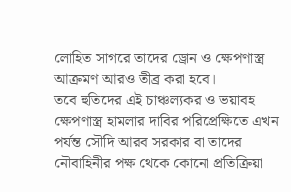লোহিত সাগরে তাদের ড্রোন ও ক্ষেপণাস্ত্র আক্রমণ আরও তীব্র করা হবে।
তবে হুতিদের এই চাঞ্চল্যকর ও ভয়াবহ ক্ষেপণাস্ত্র হামলার দাবির পরিপ্রেক্ষিতে এখন পর্যন্ত সৌদি আরব সরকার বা তাদের নৌবাহিনীর পক্ষ থেকে কোনো প্রতিক্রিয়া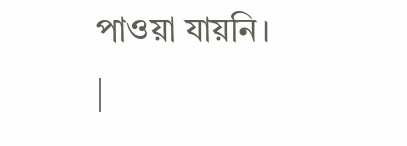পাওয়া যায়নি।
|